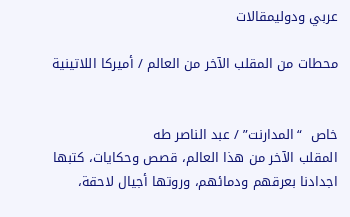عربي ودوليمقالات

محطات من المقلب الآخر من العالم / أميركا اللاتينية


خاص  “المدارنت” / عبد الناصر طه
المقلب الآخر من هذا العالم، قصص وحكايات، كتبها اجدادنا بعرقهم ودمائهم، وروتها أجيال لاحقة،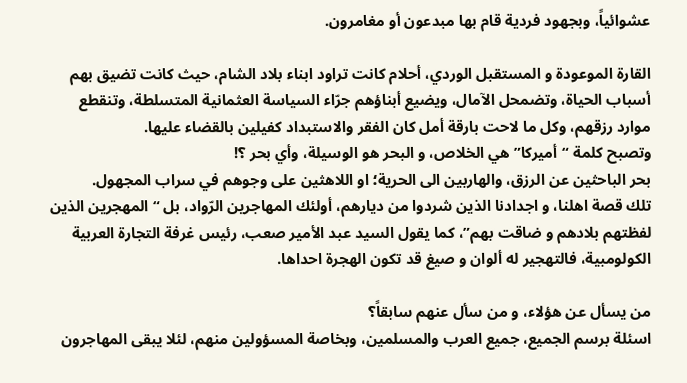عشوائياً، وبجهود فردية قام بها مبدعون أو مغامرون.

القارة الموعودة و المستقبل الوردي، أحلام كانت تراود ابناء بلاد الشام، حيث كانت تضيق بهم أسباب الحياة، وتضمحل الآمال، ويضيع أبناؤهم جرّاء السياسة العثمانية المتسلطة، وتنقطع موارد رزقهم، وكل ما لاحت بارقة أمل كان الفقر والاستبداد كفيلين بالقضاء عليها.
وتصبح كلمة “أميركا” هي الخلاص، و البحر هو الوسيلة، وأي بحر ؟!
بحر الباحثين عن الرزق، والهاربين الى الحرية؛ او اللاهثين على وجوهم في سراب المجهول.
تلك قصة اهلنا، و اجدادنا الذين شردوا من ديارهم، أولئك المهاجرين الرّواد، بل “المهجرين الذين لفظتهم بلادهم و ضاقت بهم”، كما يقول السيد عبد الأمير صعب، رئيس غرفة التجارة العربية الكولومبية، فالتهجير له ألوان و صيغ قد تكون الهجرة احداها.

من يسأل عن هؤلاء، و من سأل عنهم سابقاً؟
اسئلة برسم الجميع، جميع العرب والمسلمين، وبخاصة المسؤولين منهم، لئلا يبقى المهاجرون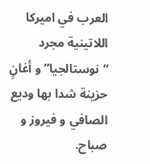العرب في اميركا اللاتينية مجرد “نوستالجيا” و أغانٍ حزينة شدا بها وديع الصافي و فيروز و صباح.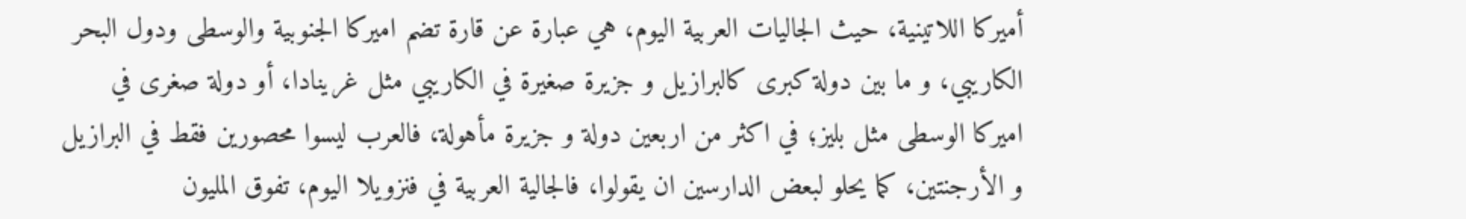أميركا اللاتينية، حيث الجاليات العربية اليوم، هي عبارة عن قارة تضم اميركا الجنوبية والوسطى ودول البحر الكاريبي، و ما بين دولة كبرى كالبرازيل و جزيرة صغيرة في الكاريبي مثل غرينادا، أو دولة صغرى في اميركا الوسطى مثل بليز؛ في اكثر من اربعين دولة و جزيرة مأهولة، فالعرب ليسوا محصورين فقط في البرازيل و الأرجنتين، كما يحلو لبعض الدارسين ان يقولوا، فالجالية العربية في فنزويلا اليوم، تفوق المليون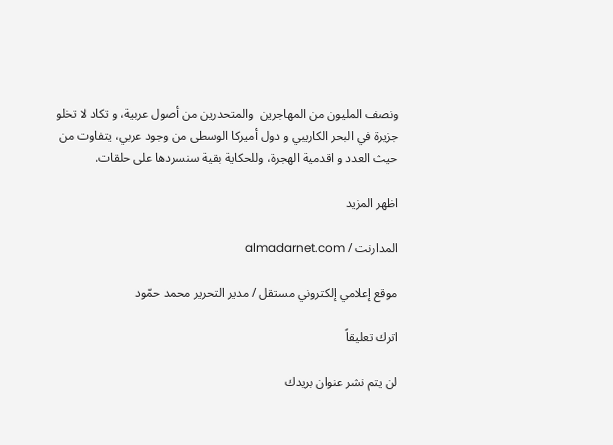ونصف المليون من المهاجرين  والمتحدرين من أصول عربية، و تكاد لا تخلو جزيرة في البحر الكاريبي و دول أميركا الوسطى من وجود عربي، يتفاوت من حيث العدد و اقدمية الهجرة، وللحكاية بقية سنسردها على حلقات.

اظهر المزيد

المدارنت / almadarnet.com

موقع إعلامي إلكتروني مستقل / مدير التحرير محمد حمّود

اترك تعليقاً

لن يتم نشر عنوان بريدك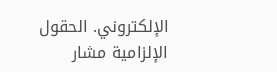الإلكتروني. الحقول الإلزامية مشار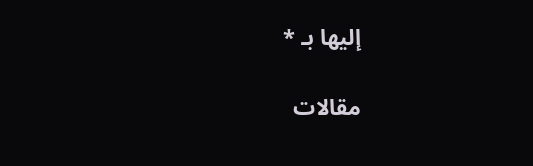إليها بـ *

مقالات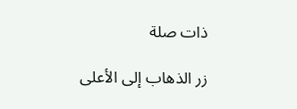ذات صلة

زر الذهاب إلى الأعلى